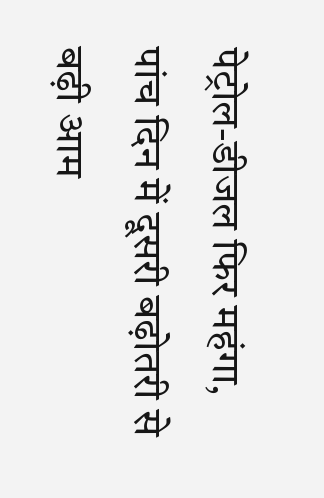पेट्रोल-डीजल फिर महंगा, पांच दिन में दूसरी बढ़ोतरी से बढ़ी आम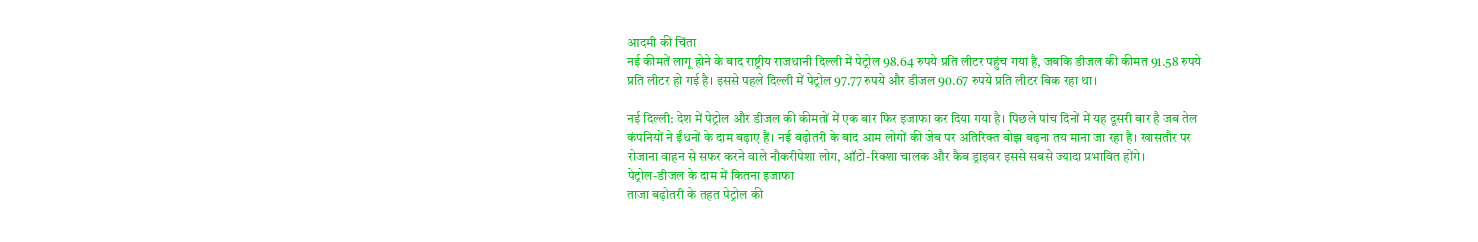आदमी की चिंता
नई कीमतें लागू होने के बाद राष्ट्रीय राजधानी दिल्ली में पेट्रोल 98.64 रुपये प्रति लीटर पहुंच गया है, जबकि डीजल की कीमत 91.58 रुपये प्रति लीटर हो गई है। इससे पहले दिल्ली में पेट्रोल 97.77 रुपये और डीजल 90.67 रुपये प्रति लीटर बिक रहा था।

नई दिल्ली: देश में पेट्रोल और डीजल की कीमतों में एक बार फिर इजाफा कर दिया गया है। पिछले पांच दिनों में यह दूसरी बार है जब तेल कंपनियों ने ईंधनों के दाम बढ़ाए हैं। नई बढ़ोतरी के बाद आम लोगों की जेब पर अतिरिक्त बोझ बढ़ना तय माना जा रहा है। खासतौर पर रोजाना वाहन से सफर करने वाले नौकरीपेशा लोग, ऑटो-रिक्शा चालक और कैब ड्राइवर इससे सबसे ज्यादा प्रभावित होंगे।
पेट्रोल-डीजल के दाम में कितना इजाफा
ताजा बढ़ोतरी के तहत पेट्रोल की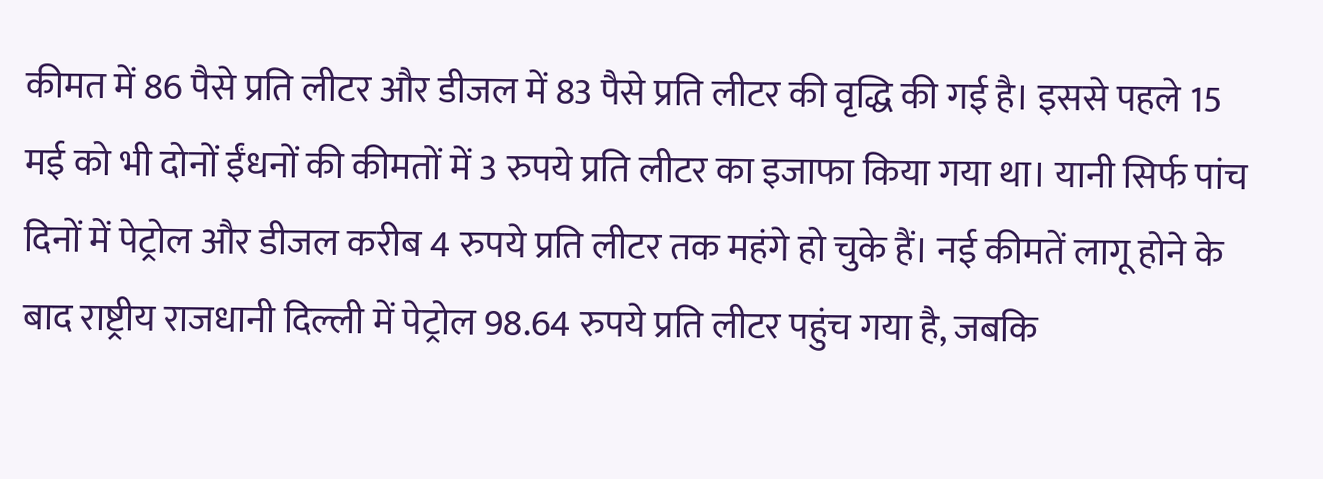कीमत में 86 पैसे प्रति लीटर और डीजल में 83 पैसे प्रति लीटर की वृद्धि की गई है। इससे पहले 15 मई को भी दोनों ईंधनों की कीमतों में 3 रुपये प्रति लीटर का इजाफा किया गया था। यानी सिर्फ पांच दिनों में पेट्रोल और डीजल करीब 4 रुपये प्रति लीटर तक महंगे हो चुके हैं। नई कीमतें लागू होने के बाद राष्ट्रीय राजधानी दिल्ली में पेट्रोल 98.64 रुपये प्रति लीटर पहुंच गया है, जबकि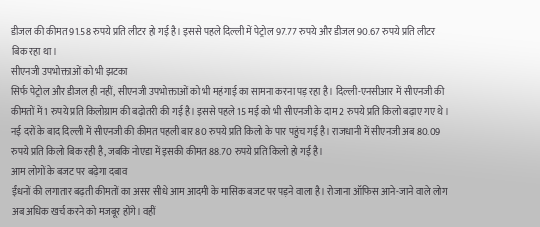डीजल की कीमत 91.58 रुपये प्रति लीटर हो गई है। इससे पहले दिल्ली में पेट्रोल 97.77 रुपये और डीजल 90.67 रुपये प्रति लीटर बिक रहा था।
सीएनजी उपभोक्ताओं को भी झटका
सिर्फ पेट्रोल और डीजल ही नहीं, सीएनजी उपभोक्ताओं को भी महंगाई का सामना करना पड़ रहा है। दिल्ली-एनसीआर में सीएनजी की कीमतों में 1 रुपये प्रति किलोग्राम की बढ़ोतरी की गई है। इससे पहले 15 मई को भी सीएनजी के दाम 2 रुपये प्रति किलो बढ़ाए गए थे। नई दरों के बाद दिल्ली में सीएनजी की कीमत पहली बार 80 रुपये प्रति किलो के पार पहुंच गई है। राजधानी में सीएनजी अब 80.09 रुपये प्रति किलो बिक रही है, जबकि नोएडा में इसकी कीमत 88.70 रुपये प्रति किलो हो गई है।
आम लोगों के बजट पर बढ़ेगा दबाव
ईंधनों की लगातार बढ़ती कीमतों का असर सीधे आम आदमी के मासिक बजट पर पड़ने वाला है। रोजाना ऑफिस आने-जाने वाले लोग अब अधिक खर्च करने को मजबूर होंगे। वहीं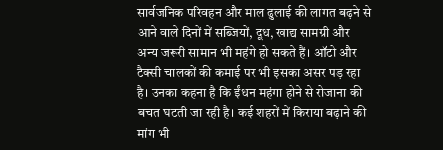सार्वजनिक परिवहन और माल ढुलाई की लागत बढ़ने से आने वाले दिनों में सब्जियों, दूध, खाद्य सामग्री और अन्य जरूरी सामान भी महंगे हो सकते हैं। ऑटो और टैक्सी चालकों की कमाई पर भी इसका असर पड़ रहा है। उनका कहना है कि ईंधन महंगा होने से रोजाना की बचत घटती जा रही है। कई शहरों में किराया बढ़ाने की मांग भी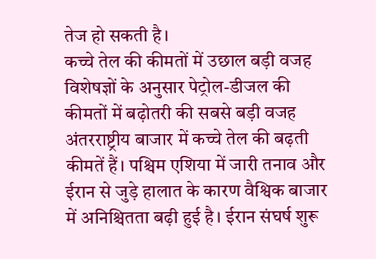तेज हो सकती है।
कच्चे तेल की कीमतों में उछाल बड़ी वजह
विशेषज्ञों के अनुसार पेट्रोल-डीजल की कीमतों में बढ़ोतरी की सबसे बड़ी वजह अंतरराष्ट्रीय बाजार में कच्चे तेल की बढ़ती कीमतें हैं। पश्चिम एशिया में जारी तनाव और ईरान से जुड़े हालात के कारण वैश्विक बाजार में अनिश्चितता बढ़ी हुई है। ईरान संघर्ष शुरू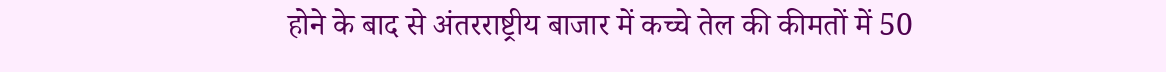होने के बाद से अंतरराष्ट्रीय बाजार में कच्चे तेल की कीमतों में 50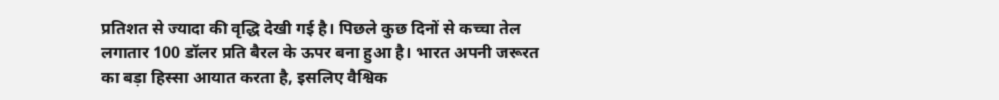प्रतिशत से ज्यादा की वृद्धि देखी गई है। पिछले कुछ दिनों से कच्चा तेल लगातार 100 डॉलर प्रति बैरल के ऊपर बना हुआ है। भारत अपनी जरूरत का बड़ा हिस्सा आयात करता है, इसलिए वैश्विक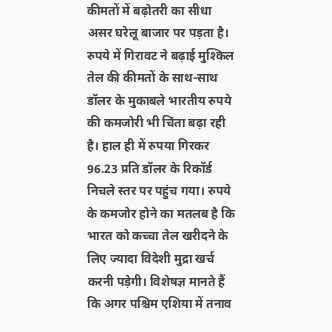कीमतों में बढ़ोतरी का सीधा असर घरेलू बाजार पर पड़ता है।
रुपये में गिरावट ने बढ़ाई मुश्किल
तेल की कीमतों के साथ-साथ डॉलर के मुकाबले भारतीय रुपये की कमजोरी भी चिंता बढ़ा रही है। हाल ही में रुपया गिरकर 96.23 प्रति डॉलर के रिकॉर्ड निचले स्तर पर पहुंच गया। रुपये के कमजोर होने का मतलब है कि भारत को कच्चा तेल खरीदने के लिए ज्यादा विदेशी मुद्रा खर्च करनी पड़ेगी। विशेषज्ञ मानते हैं कि अगर पश्चिम एशिया में तनाव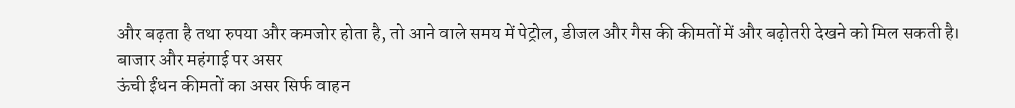और बढ़ता है तथा रुपया और कमजोर होता है, तो आने वाले समय में पेट्रोल, डीजल और गैस की कीमतों में और बढ़ोतरी देखने को मिल सकती है।
बाजार और महंगाई पर असर
ऊंची ईंधन कीमतों का असर सिर्फ वाहन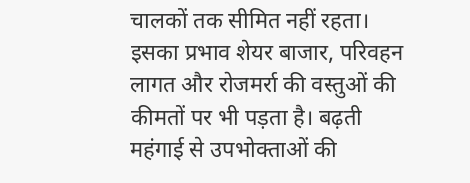चालकों तक सीमित नहीं रहता। इसका प्रभाव शेयर बाजार, परिवहन लागत और रोजमर्रा की वस्तुओं की कीमतों पर भी पड़ता है। बढ़ती महंगाई से उपभोक्ताओं की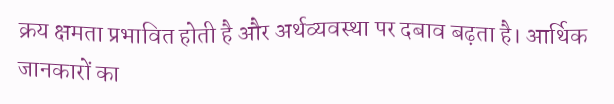क्रय क्षमता प्रभावित होती है और अर्थव्यवस्था पर दबाव बढ़ता है। आर्थिक जानकारों का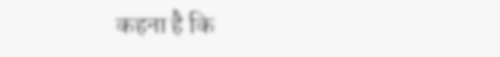कहना है कि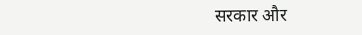सरकार और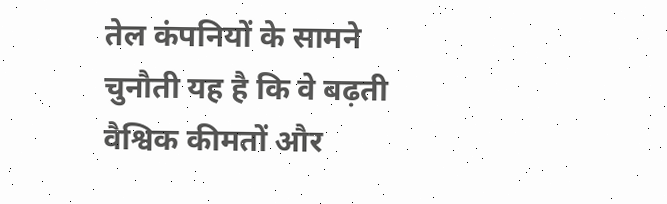तेल कंपनियों के सामने चुनौती यह है कि वे बढ़ती वैश्विक कीमतों और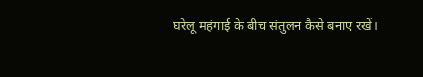घरेलू महंगाई के बीच संतुलन कैसे बनाए रखें।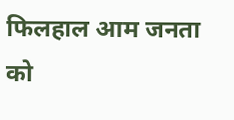फिलहाल आम जनता को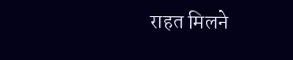राहत मिलने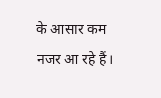के आसार कम नजर आ रहे हैं।